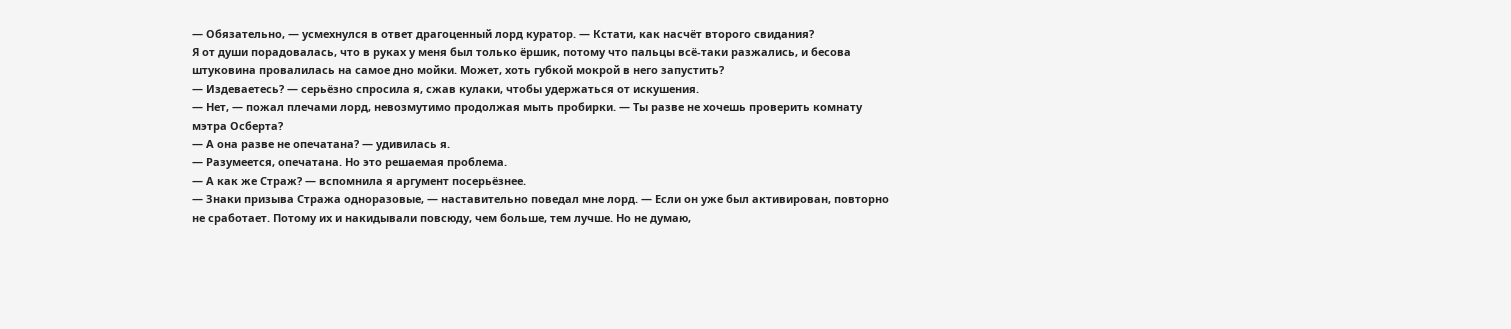— Обязательно, — усмехнулся в ответ драгоценный лорд куратор. — Кстати, как насчёт второго свидания?
Я от души порадовалась, что в руках у меня был только ёршик, потому что пальцы всё-таки разжались, и бесова штуковина провалилась на самое дно мойки. Может, хоть губкой мокрой в него запустить?
— Издеваетесь? — серьёзно спросила я, сжав кулаки, чтобы удержаться от искушения.
— Нет, — пожал плечами лорд, невозмутимо продолжая мыть пробирки. — Ты разве не хочешь проверить комнату мэтра Осберта?
— А она разве не опечатана? — удивилась я.
— Разумеется, опечатана. Но это решаемая проблема.
— А как же Страж? — вспомнила я аргумент посерьёзнее.
— Знаки призыва Стража одноразовые, — наставительно поведал мне лорд. — Если он уже был активирован, повторно не сработает. Потому их и накидывали повсюду, чем больше, тем лучше. Но не думаю,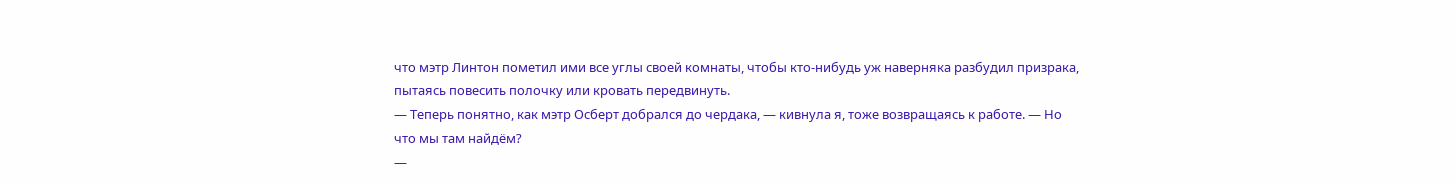что мэтр Линтон пометил ими все углы своей комнаты, чтобы кто-нибудь уж наверняка разбудил призрака, пытаясь повесить полочку или кровать передвинуть.
— Теперь понятно, как мэтр Осберт добрался до чердака, — кивнула я, тоже возвращаясь к работе. — Но что мы там найдём?
—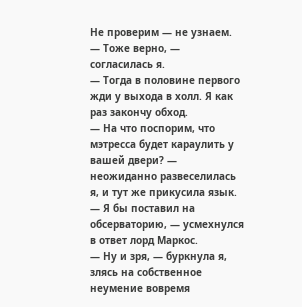Не проверим — не узнаем.
— Тоже верно, — согласилась я.
— Тогда в половине первого жди у выхода в холл. Я как раз закончу обход.
— На что поспорим, что мэтресса будет караулить у вашей двери? — неожиданно развеселилась я, и тут же прикусила язык.
— Я бы поставил на обсерваторию, — усмехнулся в ответ лорд Маркос.
— Ну и зря, — буркнула я, злясь на собственное неумение вовремя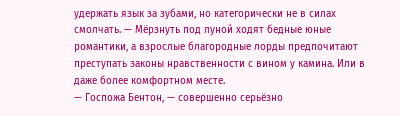удержать язык за зубами, но категорически не в силах смолчать. — Мёрзнуть под луной ходят бедные юные романтики, а взрослые благородные лорды предпочитают преступать законы нравственности с вином у камина. Или в даже более комфортном месте.
— Госпожа Бентон, — совершенно серьёзно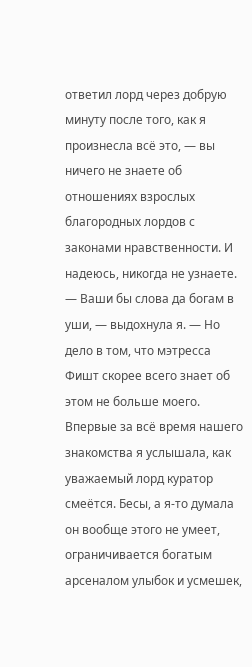ответил лорд через добрую минуту после того, как я произнесла всё это, — вы ничего не знаете об отношениях взрослых благородных лордов с законами нравственности. И надеюсь, никогда не узнаете.
— Ваши бы слова да богам в уши, — выдохнула я. — Но дело в том, что мэтресса Фишт скорее всего знает об этом не больше моего.
Впервые за всё время нашего знакомства я услышала, как уважаемый лорд куратор смеётся. Бесы, а я-то думала он вообще этого не умеет, ограничивается богатым арсеналом улыбок и усмешек,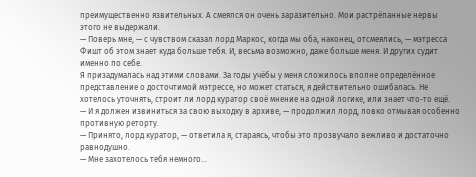преимущественно язвительных. А смеялся он очень заразительно. Мои растрёпанные нервы этого не выдержали.
— Поверь мне, — с чувством сказал лорд Маркос, когда мы оба, наконец, отсмеялись, — мэтресса Фишт об этом знает куда больше тебя. И, весьма возможно, даже больше меня. И других судит именно по себе.
Я призадумалась над этими словами. За годы учёбы у меня сложилось вполне определённое представление о досточтимой мэтрессе, но может статься, я действительно ошибалась. Не хотелось уточнять, строит ли лорд куратор своё мнение на одной логике, или знает что-то ещё.
— И я должен извиниться за свою выходку в архиве, — продолжил лорд, ловко отмывая особенно противную реторту.
— Принято, лорд куратор, — ответила я, стараясь, чтобы это прозвучало вежливо и достаточно равнодушно.
— Мне захотелось тебя немного…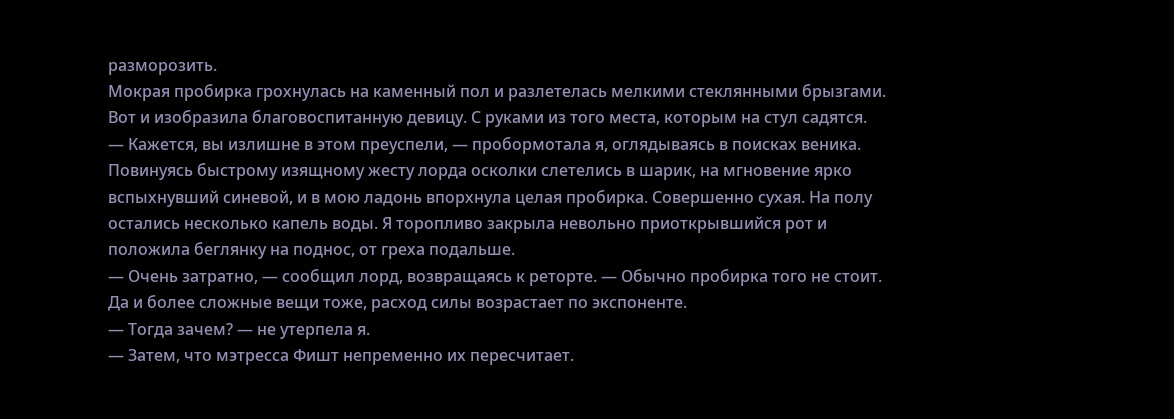разморозить.
Мокрая пробирка грохнулась на каменный пол и разлетелась мелкими стеклянными брызгами. Вот и изобразила благовоспитанную девицу. С руками из того места, которым на стул садятся.
— Кажется, вы излишне в этом преуспели, — пробормотала я, оглядываясь в поисках веника.
Повинуясь быстрому изящному жесту лорда осколки слетелись в шарик, на мгновение ярко вспыхнувший синевой, и в мою ладонь впорхнула целая пробирка. Совершенно сухая. На полу остались несколько капель воды. Я торопливо закрыла невольно приоткрывшийся рот и положила беглянку на поднос, от греха подальше.
— Очень затратно, — сообщил лорд, возвращаясь к реторте. — Обычно пробирка того не стоит. Да и более сложные вещи тоже, расход силы возрастает по экспоненте.
— Тогда зачем? — не утерпела я.
— Затем, что мэтресса Фишт непременно их пересчитает.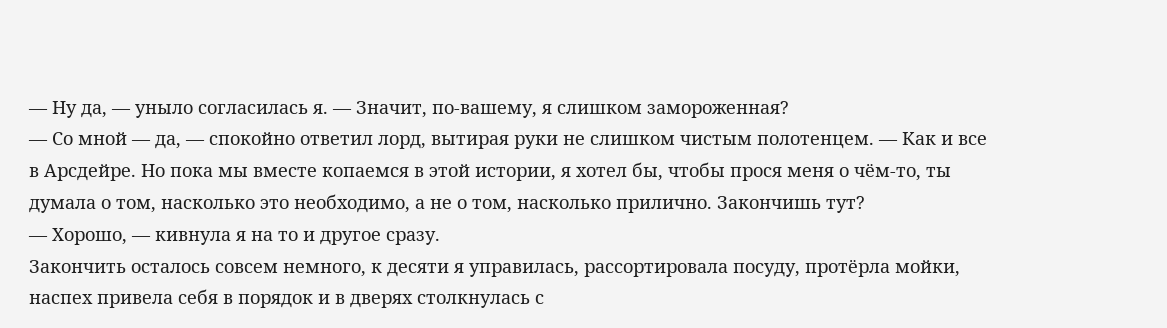— Ну да, — уныло согласилась я. — Значит, по-вашему, я слишком замороженная?
— Со мной — да, — спокойно ответил лорд, вытирая руки не слишком чистым полотенцем. — Как и все в Арсдейре. Но пока мы вместе копаемся в этой истории, я хотел бы, чтобы прося меня о чём-то, ты думала о том, насколько это необходимо, а не о том, насколько прилично. Закончишь тут?
— Хорошо, — кивнула я на то и другое сразу.
Закончить осталось совсем немного, к десяти я управилась, рассортировала посуду, протёрла мойки, наспех привела себя в порядок и в дверях столкнулась с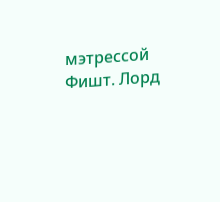мэтрессой Фишт. Лорд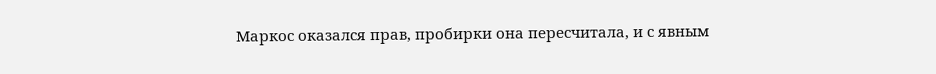Маркос оказался прав, пробирки она пересчитала, и с явным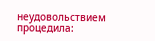неудовольствием процедила: